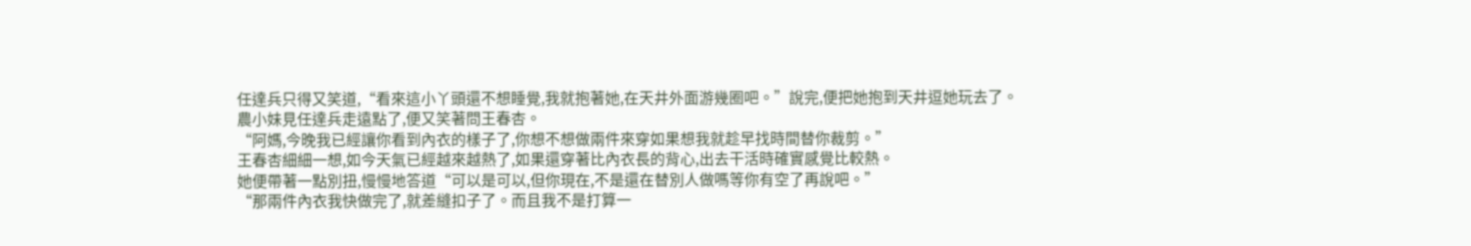任達兵只得又笑道,“看來這小丫頭還不想睡覺,我就抱著她,在天井外面游幾圈吧。”說完,便把她抱到天井逗她玩去了。
農小妹見任達兵走遠點了,便又笑著問王春杏。
“阿媽,今晚我已經讓你看到內衣的樣子了,你想不想做兩件來穿如果想我就趁早找時間替你裁剪。”
王春杏細細一想,如今天氣已經越來越熱了,如果還穿著比內衣長的背心,出去干活時確實感覺比較熱。
她便帶著一點別扭,慢慢地答道“可以是可以,但你現在,不是還在替別人做嗎等你有空了再說吧。”
“那兩件內衣我快做完了,就差縫扣子了。而且我不是打算一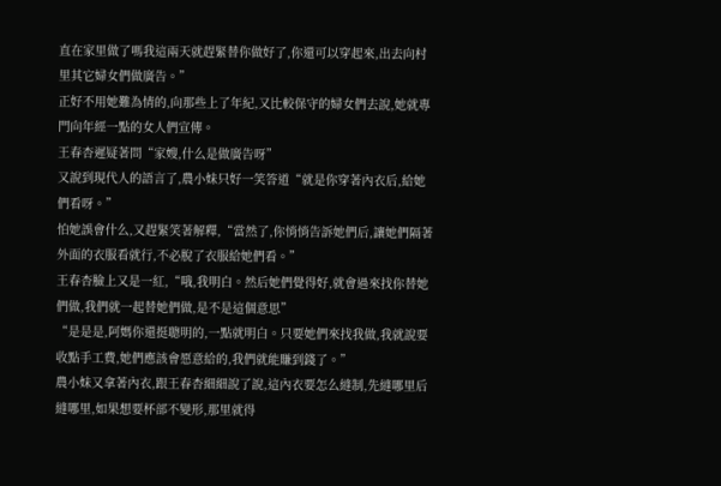直在家里做了嗎我這兩天就趕緊替你做好了,你還可以穿起來,出去向村里其它婦女們做廣告。”
正好不用她難為情的,向那些上了年紀,又比較保守的婦女們去說,她就專門向年經一點的女人們宣傳。
王春杏遲疑著問“家嫂,什么是做廣告呀”
又說到現代人的語言了,農小妹只好一笑答道“就是你穿著內衣后,給她們看呀。”
怕她誤會什么,又趕緊笑著解釋,“當然了,你悄悄告訴她們后,讓她們隔著外面的衣服看就行,不必脫了衣服給她們看。”
王春杏臉上又是一紅,“哦,我明白。然后她們覺得好,就會過來找你替她們做,我們就一起替她們做,是不是這個意思”
“是是是,阿媽你還挺聰明的,一點就明白。只要她們來找我做,我就說要收點手工費,她們應該會愿意給的,我們就能賺到錢了。”
農小妹又拿著內衣,跟王春杏細細說了說,這內衣要怎么縫制,先縫哪里后縫哪里,如果想要杯部不變形,那里就得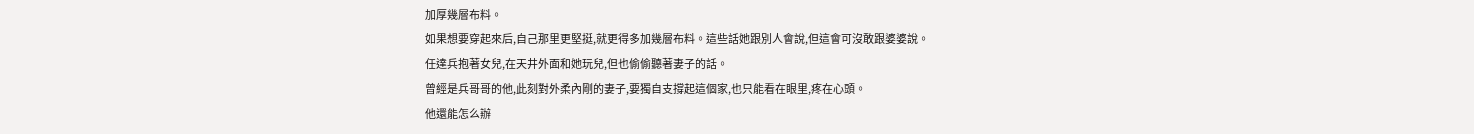加厚幾層布料。
如果想要穿起來后,自己那里更堅挺,就更得多加幾層布料。這些話她跟別人會說,但這會可沒敢跟婆婆說。
任達兵抱著女兒,在天井外面和她玩兒,但也偷偷聽著妻子的話。
曾經是兵哥哥的他,此刻對外柔內剛的妻子,要獨自支撐起這個家,也只能看在眼里,疼在心頭。
他還能怎么辦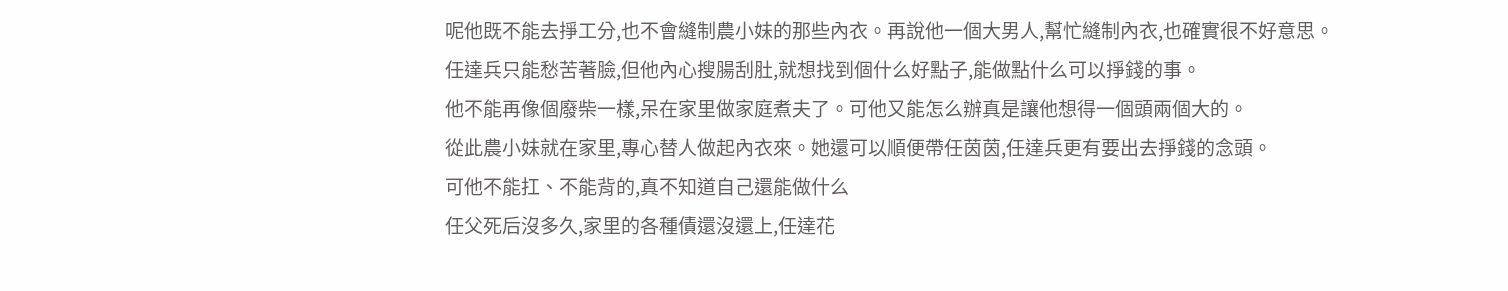呢他既不能去掙工分,也不會縫制農小妹的那些內衣。再說他一個大男人,幫忙縫制內衣,也確實很不好意思。
任達兵只能愁苦著臉,但他內心搜腸刮肚,就想找到個什么好點子,能做點什么可以掙錢的事。
他不能再像個廢柴一樣,呆在家里做家庭煮夫了。可他又能怎么辦真是讓他想得一個頭兩個大的。
從此農小妹就在家里,專心替人做起內衣來。她還可以順便帶任茵茵,任達兵更有要出去掙錢的念頭。
可他不能扛、不能背的,真不知道自己還能做什么
任父死后沒多久,家里的各種債還沒還上,任達花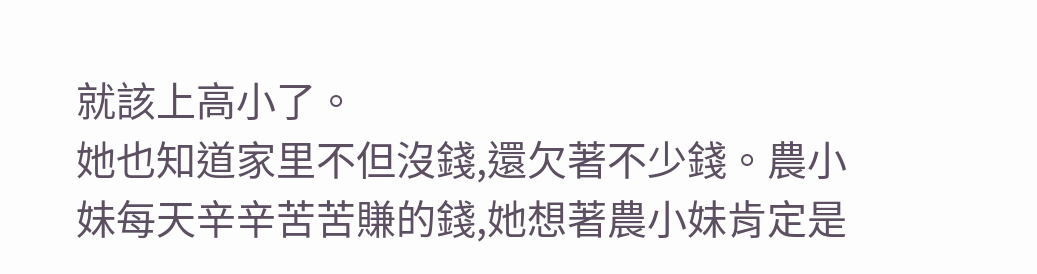就該上高小了。
她也知道家里不但沒錢,還欠著不少錢。農小妹每天辛辛苦苦賺的錢,她想著農小妹肯定是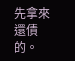先拿來還債的。